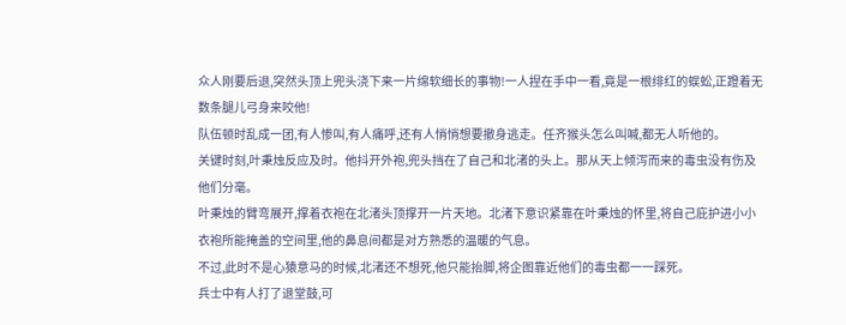众人刚要后退,突然头顶上兜头浇下来一片绵软细长的事物!一人捏在手中一看,竟是一根绯红的蜈蚣,正蹬着无数条腿儿弓身来咬他!
队伍顿时乱成一团,有人惨叫,有人痛呼,还有人悄悄想要撤身逃走。任齐猴头怎么叫喊,都无人听他的。
关键时刻,叶秉烛反应及时。他抖开外袍,兜头挡在了自己和北渚的头上。那从天上倾泻而来的毒虫没有伤及他们分毫。
叶秉烛的臂弯展开,撑着衣袍在北渚头顶撑开一片天地。北渚下意识紧靠在叶秉烛的怀里,将自己庇护进小小衣袍所能掩盖的空间里,他的鼻息间都是对方熟悉的温暖的气息。
不过,此时不是心猿意马的时候,北渚还不想死,他只能抬脚,将企图靠近他们的毒虫都一一踩死。
兵士中有人打了退堂鼓,可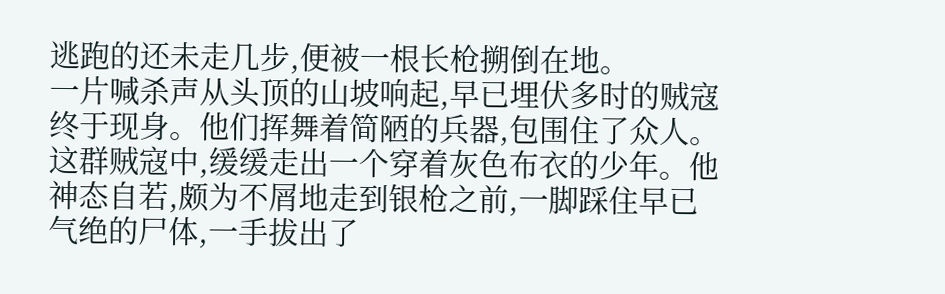逃跑的还未走几步,便被一根长枪搠倒在地。
一片喊杀声从头顶的山坡响起,早已埋伏多时的贼寇终于现身。他们挥舞着简陋的兵器,包围住了众人。
这群贼寇中,缓缓走出一个穿着灰色布衣的少年。他神态自若,颇为不屑地走到银枪之前,一脚踩住早已气绝的尸体,一手拔出了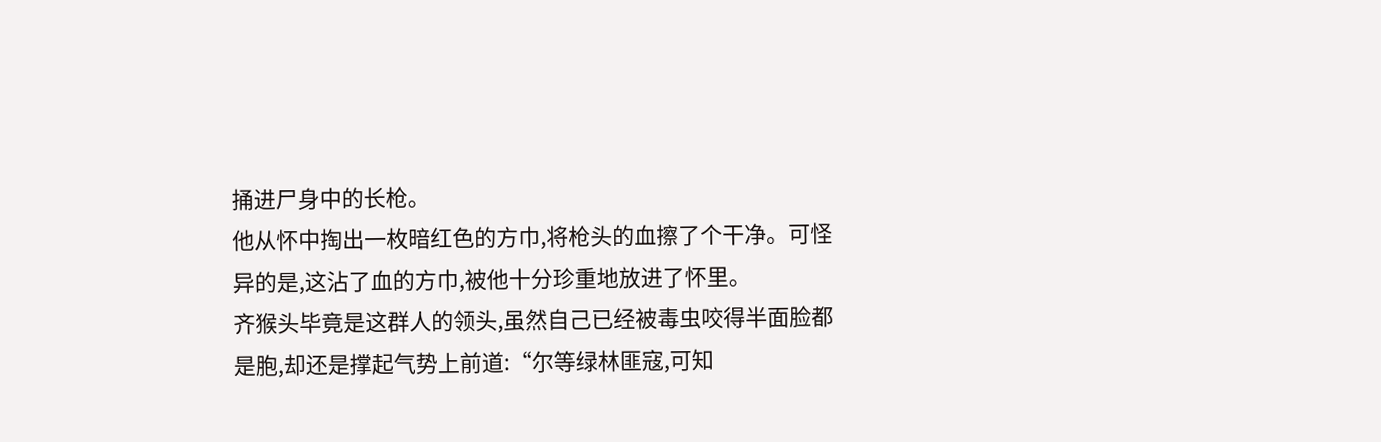捅进尸身中的长枪。
他从怀中掏出一枚暗红色的方巾,将枪头的血擦了个干净。可怪异的是,这沾了血的方巾,被他十分珍重地放进了怀里。
齐猴头毕竟是这群人的领头,虽然自己已经被毒虫咬得半面脸都是胞,却还是撑起气势上前道:“尔等绿林匪寇,可知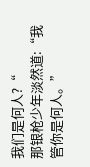我们是何人?“
那银枪少年淡然道:“我管你是何人。”